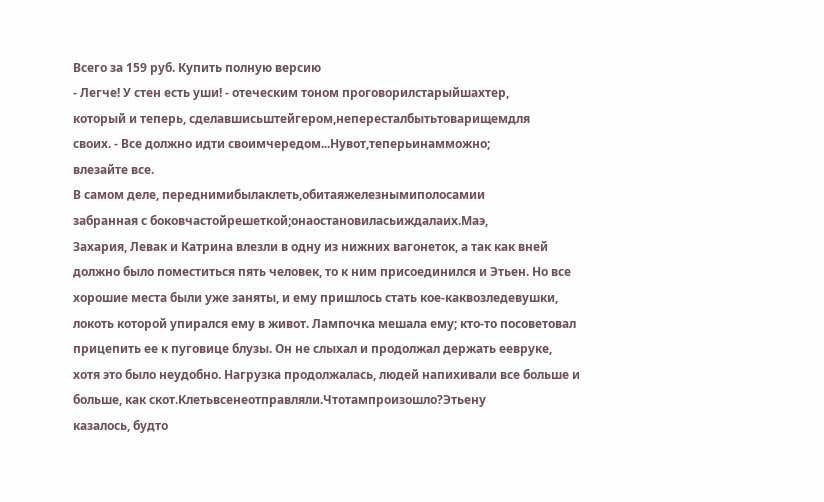Всего за 159 руб. Купить полную версию
- Легче! У стен есть уши! - отеческим тоном проговорилстарыйшахтер,
который и теперь, сделавшисьштейгером,непересталбытьтоварищемдля
своих. - Все должно идти своимчередом...Нувот,теперьинамможно;
влезайте все.
В самом деле, переднимибылаклеть,обитаяжелезнымиполосамии
забранная с боковчастойрешеткой;онаостановиласьиждалаих.Маэ,
Захария, Левак и Катрина влезли в одну из нижних вагонеток, а так как вней
должно было поместиться пять человек, то к ним присоединился и Этьен. Но все
хорошие места были уже заняты, и ему пришлось стать кое-каквозледевушки,
локоть которой упирался ему в живот. Лампочка мешала ему; кто-то посоветовал
прицепить ее к пуговице блузы. Он не слыхал и продолжал держать еевруке,
хотя это было неудобно. Нагрузка продолжалась, людей напихивали все больше и
больше, как скот.Клетьвсенеотправляли.Чтотампроизошло?Этьену
казалось, будто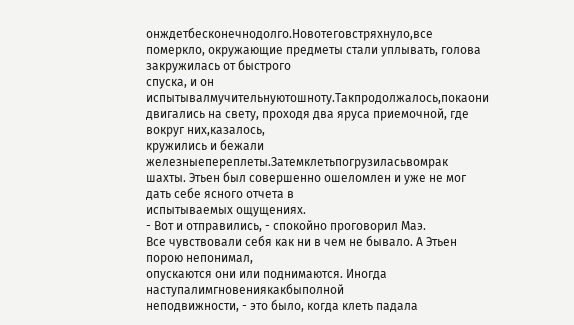онждетбесконечнодолго.Новотеговстряхнуло,все
померкло, окружающие предметы стали уплывать, голова закружилась от быстрого
спуска, и он испытывалмучительнуютошноту.Такпродолжалось,покаони
двигались на свету, проходя два яруса приемочной, где вокруг них,казалось,
кружились и бежали железныепереплеты.Затемклетьпогрузиласьвомрак
шахты. Этьен был совершенно ошеломлен и уже не мог дать себе ясного отчета в
испытываемых ощущениях.
- Вот и отправились, - спокойно проговорил Маэ.
Все чувствовали себя как ни в чем не бывало. А Этьен порою непонимал,
опускаются они или поднимаются. Иногда наступалимгновениякакбыполной
неподвижности, - это было, когда клеть падала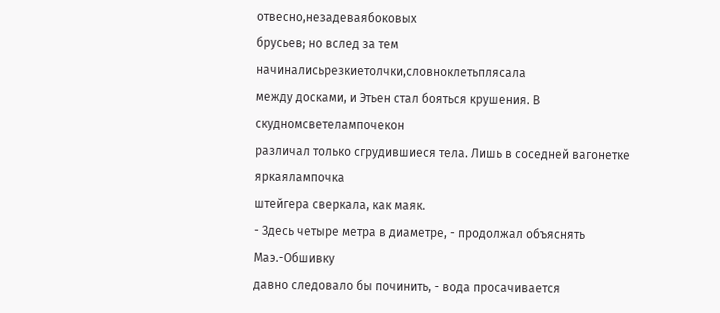отвесно,незадеваябоковых
брусьев; но вслед за тем начиналисьрезкиетолчки,словноклетьплясала
между досками, и Этьен стал бояться крушения. В скудномсветелампочекон
различал только сгрудившиеся тела. Лишь в соседней вагонетке яркаялампочка
штейгера сверкала, как маяк.
- Здесь четыре метра в диаметре, - продолжал объяснять Маэ.-Обшивку
давно следовало бы починить, - вода просачивается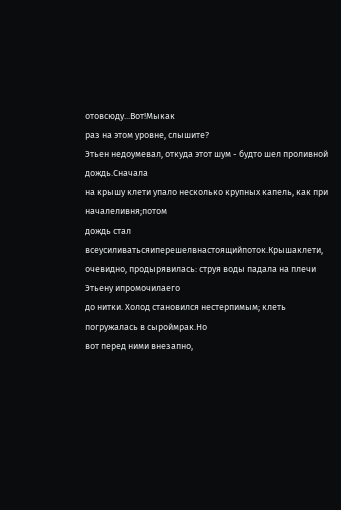отовсюду...Вот!Мыкак
раз на этом уровне, слышите?
Этьен недоумевал, откуда этот шум - будто шел проливной дождь.Сначала
на крышу клети упало несколько крупных капель, как при началеливня;потом
дождь стал всеусиливатьсяиперешелвнастоящийпоток.Крышаклети,
очевидно, продырявилась: струя воды падала на плечи Этьену ипромочилаего
до нитки. Холод становился нестерпимым; клеть погружалась в сыроймрак.Но
вот перед ними внезапно,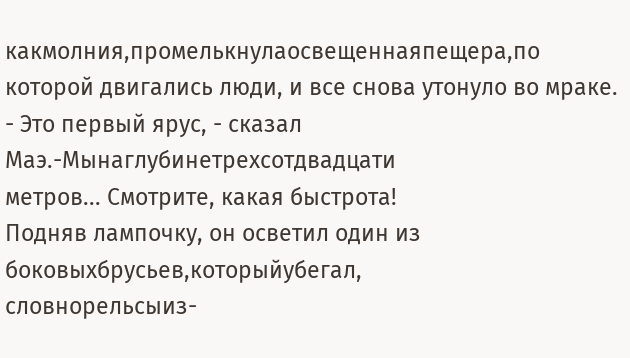какмолния,промелькнулаосвещеннаяпещера,по
которой двигались люди, и все снова утонуло во мраке.
- Это первый ярус, - сказал Маэ.-Мынаглубинетрехсотдвадцати
метров... Смотрите, какая быстрота!
Подняв лампочку, он осветил один из боковыхбрусьев,которыйубегал,
словнорельсыиз-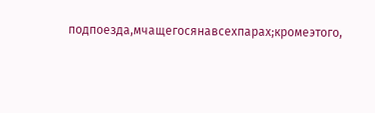подпоезда,мчащегосянавсехпарах;кромеэтого,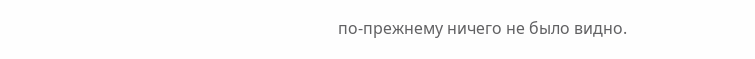по-прежнему ничего не было видно.